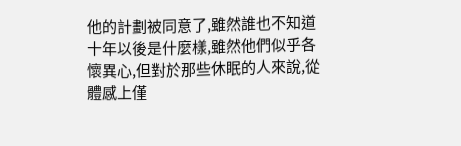他的計劃被同意了,雖然誰也不知道十年以後是什麼樣,雖然他們似乎各懷異心,但對於那些休眠的人來說,從體感上僅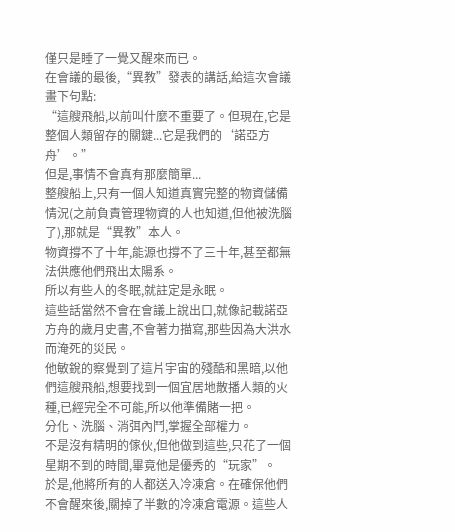僅只是睡了一覺又醒來而已。
在會議的最後,“異教”發表的講話,給這次會議畫下句點:
“這艘飛船,以前叫什麼不重要了。但現在,它是整個人類留存的關鍵...它是我們的‘諾亞方舟’。”
但是,事情不會真有那麼簡單...
整艘船上,只有一個人知道真實完整的物資儲備情況(之前負責管理物資的人也知道,但他被洗腦了),那就是“異教”本人。
物資撐不了十年,能源也撐不了三十年,甚至都無法供應他們飛出太陽系。
所以有些人的冬眠,就註定是永眠。
這些話當然不會在會議上說出口,就像記載諾亞方舟的歲月史書,不會著力描寫,那些因為大洪水而淹死的災民。
他敏銳的察覺到了這片宇宙的殘酷和黑暗,以他們這艘飛船,想要找到一個宜居地散播人類的火種,已經完全不可能,所以他準備賭一把。
分化、洗腦、消弭內鬥,掌握全部權力。
不是沒有精明的傢伙,但他做到這些,只花了一個星期不到的時間,畢竟他是優秀的“玩家”。
於是,他將所有的人都送入冷凍倉。在確保他們不會醒來後,關掉了半數的冷凍倉電源。這些人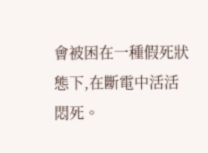會被困在一種假死狀態下,在斷電中活活悶死。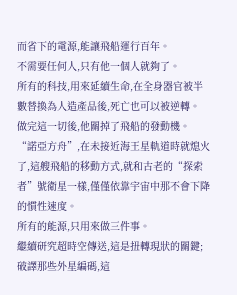而省下的電源,能讓飛船運行百年。
不需要任何人,只有他一個人就夠了。
所有的科技,用來延續生命,在全身器官被半數替換為人造產品後,死亡也可以被逆轉。
做完這一切後,他關掉了飛船的發動機。
“諾亞方舟”,在未接近海王星軌道時就熄火了,這艘飛船的移動方式,就和古老的“探索者”號衛星一樣,僅僅依靠宇宙中那不會下降的慣性速度。
所有的能源,只用來做三件事。
繼續研究超時空傳送,這是扭轉現狀的關鍵;破譯那些外星編碼,這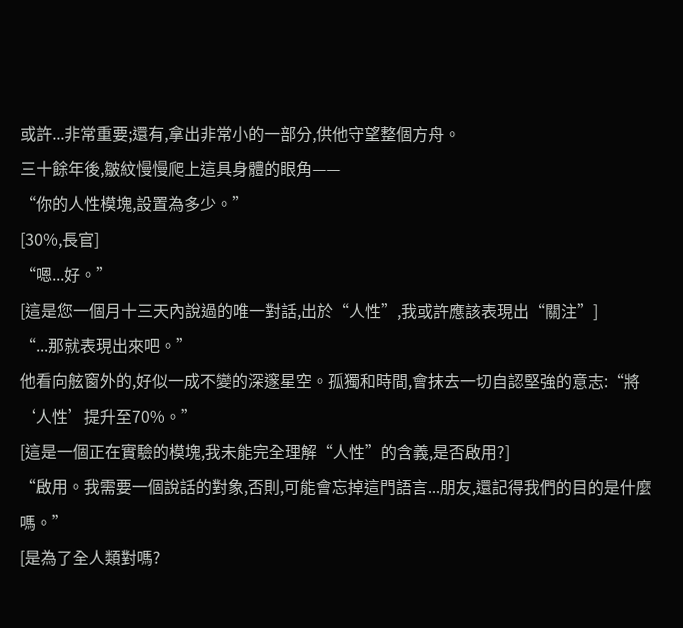或許...非常重要;還有,拿出非常小的一部分,供他守望整個方舟。
三十餘年後,皺紋慢慢爬上這具身體的眼角——
“你的人性模塊,設置為多少。”
[30%,長官]
“嗯...好。”
[這是您一個月十三天內說過的唯一對話,出於“人性”,我或許應該表現出“關注”]
“...那就表現出來吧。”
他看向舷窗外的,好似一成不變的深邃星空。孤獨和時間,會抹去一切自認堅強的意志:“將‘人性’提升至70%。”
[這是一個正在實驗的模塊,我未能完全理解“人性”的含義,是否啟用?]
“啟用。我需要一個說話的對象,否則,可能會忘掉這門語言...朋友,還記得我們的目的是什麼嗎。”
[是為了全人類對嗎?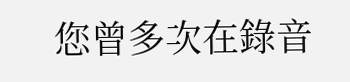您曾多次在錄音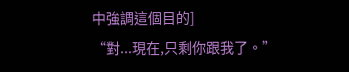中強調這個目的]
“對...現在,只剩你跟我了。”